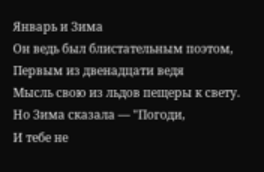Январь и Зима
Он ведь был блистательным поэтом,
Первым из двенадцати ведя
Мысль свою из льдов пещеры к свету.
Но Зима сказала — "Погоди,
И тебе не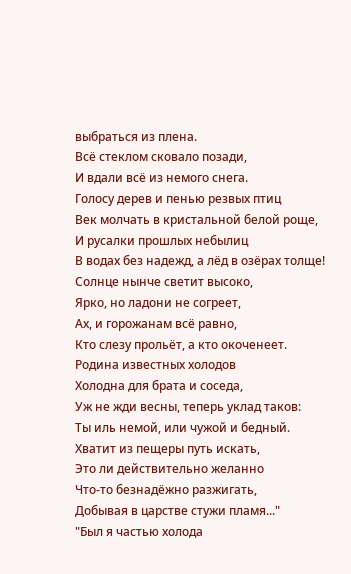выбраться из плена.
Всё стеклом сковало позади,
И вдали всё из немого снега.
Голосу дерев и пенью резвых птиц
Век молчать в кристальной белой роще,
И русалки прошлых небылиц
В водах без надежд, а лёд в озёрах толще!
Солнце нынче светит высоко,
Ярко, но ладони не согреет,
Ах, и горожанам всё равно,
Кто слезу прольёт, а кто окоченеет.
Родина известных холодов
Холодна для брата и соседа,
Уж не жди весны, теперь уклад таков:
Ты иль немой, или чужой и бедный.
Хватит из пещеры путь искать,
Это ли действительно желанно
Что-то безнадёжно разжигать,
Добывая в царстве стужи пламя..."
"Был я частью холода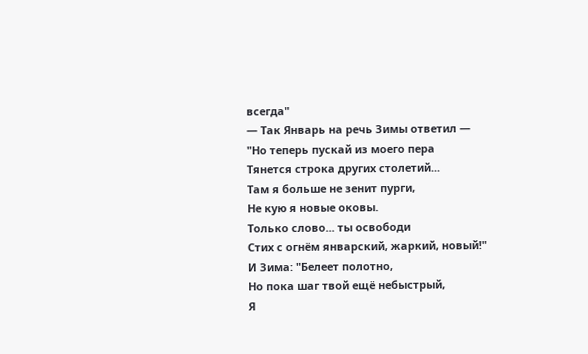всегда"
— Так Январь на речь Зимы ответил —
"Но теперь пускай из моего пера
Тянется строка других столетий...
Там я больше не зенит пурги,
Не кую я новые оковы.
Только слово... ты освободи
Стих с огнём январский, жаркий, новый!"
И Зима: "Белеет полотно,
Но пока шаг твой ещё небыстрый,
Я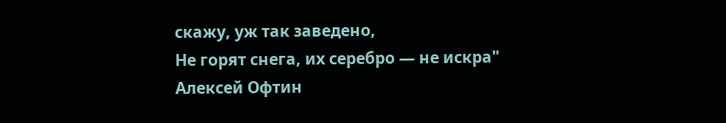скажу, уж так заведено,
Не горят снега, их серебро — не искра"
Алексей Офтин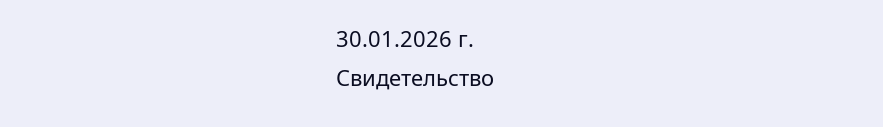30.01.2026 г.
Свидетельство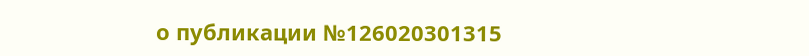о публикации №126020301315